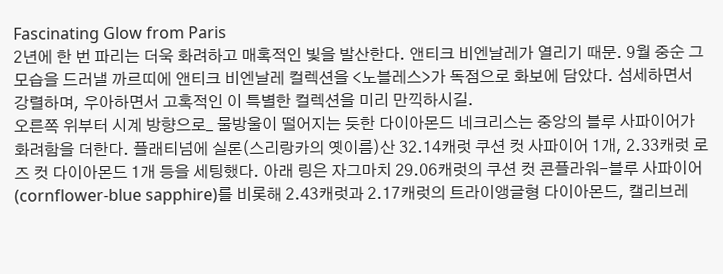Fascinating Glow from Paris
2년에 한 번 파리는 더욱 화려하고 매혹적인 빛을 발산한다. 앤티크 비엔날레가 열리기 때문. 9월 중순 그 모습을 드러낼 까르띠에 앤티크 비엔날레 컬렉션을 <노블레스>가 독점으로 화보에 담았다. 섬세하면서 강렬하며, 우아하면서 고혹적인 이 특별한 컬렉션을 미리 만끽하시길.
오른쪽 위부터 시계 방향으로_ 물방울이 떨어지는 듯한 다이아몬드 네크리스는 중앙의 블루 사파이어가 화려함을 더한다. 플래티넘에 실론(스리랑카의 옛이름)산 32.14캐럿 쿠션 컷 사파이어 1개, 2.33캐럿 로즈 컷 다이아몬드 1개 등을 세팅했다. 아래 링은 자그마치 29.06캐럿의 쿠션 컷 콘플라워-블루 사파이어(cornflower-blue sapphire)를 비롯해 2.43캐럿과 2.17캐럿의 트라이앵글형 다이아몬드, 캘리브레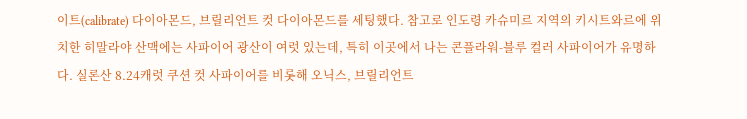이트(calibrate) 다이아몬드, 브릴리언트 컷 다이아몬드를 세팅했다. 참고로 인도령 카슈미르 지역의 키시트와르에 위치한 히말라야 산맥에는 사파이어 광산이 여럿 있는데, 특히 이곳에서 나는 콘플라워-블루 컬러 사파이어가 유명하다. 실론산 8.24캐럿 쿠션 컷 사파이어를 비롯해 오닉스, 브릴리언트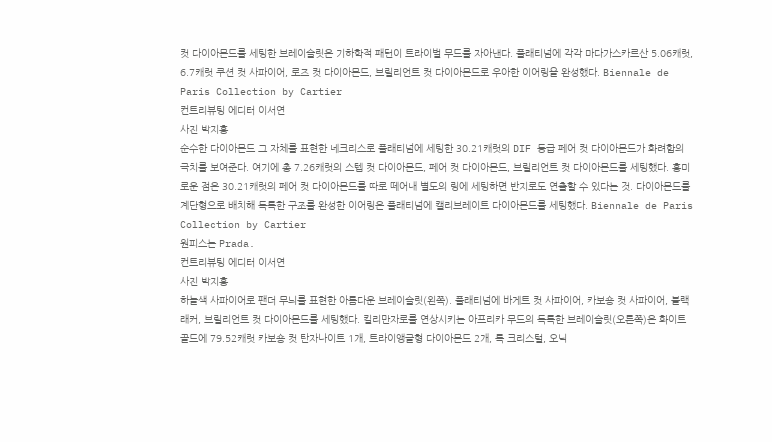컷 다이아몬드를 세팅한 브레이슬릿은 기하학적 패턴이 트라이벌 무드를 자아낸다. 플래티넘에 각각 마다가스카르산 5.06캐럿, 6.7캐럿 쿠션 컷 사파이어, 로즈 컷 다이아몬드, 브릴리언트 컷 다이아몬드로 우아한 이어링을 완성했다. Biennale de Paris Collection by Cartier
컨트리뷰팅 에디터 이서연
사진 박지홍
순수한 다이아몬드 그 자체를 표현한 네크리스로 플래티넘에 세팅한 30.21캐럿의 DIF 등급 페어 컷 다이아몬드가 화려함의 극치를 보여준다. 여기에 총 7.26캐럿의 스텝 컷 다이아몬드, 페어 컷 다이아몬드, 브릴리언트 컷 다이아몬드를 세팅했다. 흥미로운 점은 30.21캐럿의 페어 컷 다이아몬드를 따로 떼어내 별도의 링에 세팅하면 반지로도 연출할 수 있다는 것. 다이아몬드를 계단형으로 배치해 독특한 구조를 완성한 이어링은 플래티넘에 캘리브레이트 다이아몬드를 세팅했다. Biennale de Paris Collection by Cartier
원피스는 Prada.
컨트리뷰팅 에디터 이서연
사진 박지홍
하늘색 사파이어로 팬더 무늬를 표현한 아름다운 브레이슬릿(왼쪽). 플래티넘에 바게트 컷 사파이어, 카보숑 컷 사파이어, 블랙 래커, 브릴리언트 컷 다이아몬드를 세팅했다. 킬리만자로를 연상시키는 아프리카 무드의 독특한 브레이슬릿(오른쪽)은 화이트 골드에 79.52캐럿 카보숑 컷 탄자나이트 1개, 트라이앵글형 다이아몬드 2개, 록 크리스털, 오닉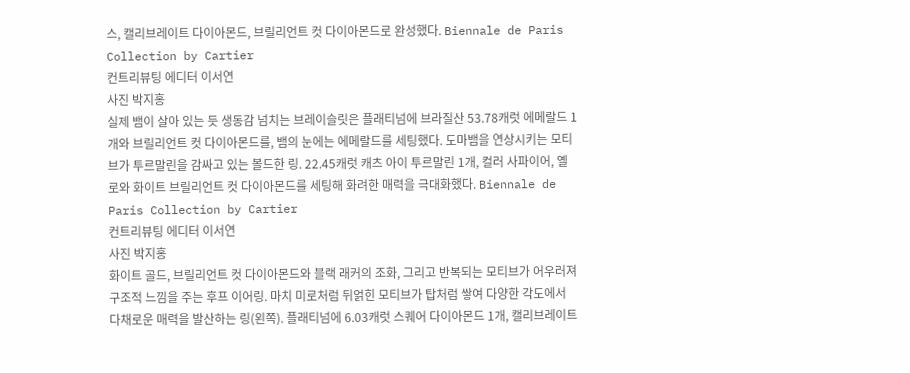스, 캘리브레이트 다이아몬드, 브릴리언트 컷 다이아몬드로 완성했다. Biennale de Paris Collection by Cartier
컨트리뷰팅 에디터 이서연
사진 박지홍
실제 뱀이 살아 있는 듯 생동감 넘치는 브레이슬릿은 플래티넘에 브라질산 53.78캐럿 에메랄드 1개와 브릴리언트 컷 다이아몬드를, 뱀의 눈에는 에메랄드를 세팅했다. 도마뱀을 연상시키는 모티브가 투르말린을 감싸고 있는 볼드한 링. 22.45캐럿 캐츠 아이 투르말린 1개, 컬러 사파이어, 옐로와 화이트 브릴리언트 컷 다이아몬드를 세팅해 화려한 매력을 극대화했다. Biennale de Paris Collection by Cartier
컨트리뷰팅 에디터 이서연
사진 박지홍
화이트 골드, 브릴리언트 컷 다이아몬드와 블랙 래커의 조화, 그리고 반복되는 모티브가 어우러져 구조적 느낌을 주는 후프 이어링. 마치 미로처럼 뒤얽힌 모티브가 탑처럼 쌓여 다양한 각도에서 다채로운 매력을 발산하는 링(왼쪽). 플래티넘에 6.03캐럿 스퀘어 다이아몬드 1개, 캘리브레이트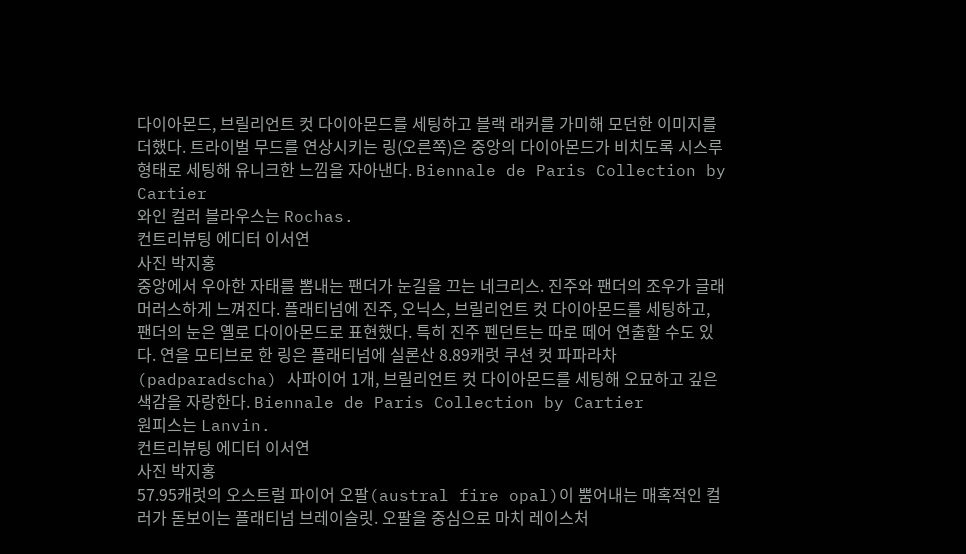다이아몬드, 브릴리언트 컷 다이아몬드를 세팅하고 블랙 래커를 가미해 모던한 이미지를 더했다. 트라이벌 무드를 연상시키는 링(오른쪽)은 중앙의 다이아몬드가 비치도록 시스루 형태로 세팅해 유니크한 느낌을 자아낸다. Biennale de Paris Collection by Cartier
와인 컬러 블라우스는 Rochas.
컨트리뷰팅 에디터 이서연
사진 박지홍
중앙에서 우아한 자태를 뽐내는 팬더가 눈길을 끄는 네크리스. 진주와 팬더의 조우가 글래머러스하게 느껴진다. 플래티넘에 진주, 오닉스, 브릴리언트 컷 다이아몬드를 세팅하고, 팬더의 눈은 옐로 다이아몬드로 표현했다. 특히 진주 펜던트는 따로 떼어 연출할 수도 있다. 연을 모티브로 한 링은 플래티넘에 실론산 8.89캐럿 쿠션 컷 파파라차(padparadscha) 사파이어 1개, 브릴리언트 컷 다이아몬드를 세팅해 오묘하고 깊은 색감을 자랑한다. Biennale de Paris Collection by Cartier
원피스는 Lanvin.
컨트리뷰팅 에디터 이서연
사진 박지홍
57.95캐럿의 오스트럴 파이어 오팔(austral fire opal)이 뿜어내는 매혹적인 컬러가 돋보이는 플래티넘 브레이슬릿. 오팔을 중심으로 마치 레이스처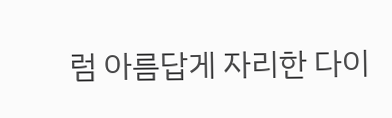럼 아름답게 자리한 다이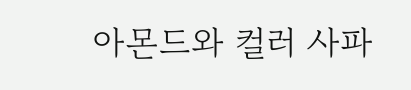아몬드와 컬러 사파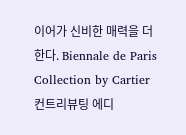이어가 신비한 매력을 더한다. Biennale de Paris Collection by Cartier
컨트리뷰팅 에디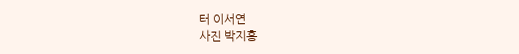터 이서연
사진 박지홍